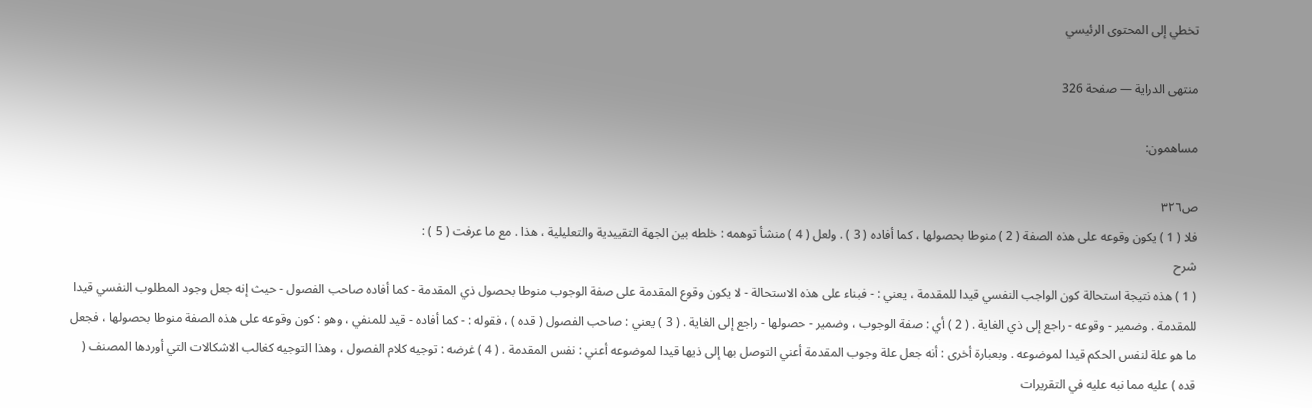تخطي إلى المحتوى الرئيسي

منتهى الدراية — صفحة 326

مساهمون:

ص٣٢٦
فلا ( 1 ) يكون وقوعه على هذه الصفة ( 2 ) منوطا بحصولها ، كما أفاده ( 3 ) . ولعل ( 4 ) منشأ توهمه : خلطه بين الجهة التقييدية والتعليلية ، هذا . مع ما عرفت ( 5 ) :
شرح
( 1 ) هذه نتيجة استحالة كون الواجب النفسي قيدا للمقدمة ، يعني : - فبناء على هذه الاستحالة - لا يكون وقوع المقدمة على صفة الوجوب منوطا بحصول ذي المقدمة - كما أفاده صاحب الفصول - حيث إنه جعل وجود المطلوب النفسي قيدا للمقدمة . وضمير - وقوعه - راجع إلى ذي الغاية . ( 2 ) أي : صفة الوجوب ، وضمير - حصولها - راجع إلى الغاية . ( 3 ) يعني : صاحب الفصول ( قده ) ، فقوله : - كما أفاده - قيد للمنفي ، وهو : كون وقوعه على هذه الصفة منوطا بحصولها ، فجعل ما هو علة لنفس الحكم قيدا لموضوعه . وبعبارة أخرى : أنه جعل علة وجوب المقدمة أعني التوصل بها إلى ذيها قيدا لموضوعه أعني : نفس المقدمة . ( 4 ) غرضه : توجيه كلام الفصول ، وهذا التوجيه كغالب الاشكالات التي أوردها المصنف ( قده ) عليه مما نبه عليه في التقريرات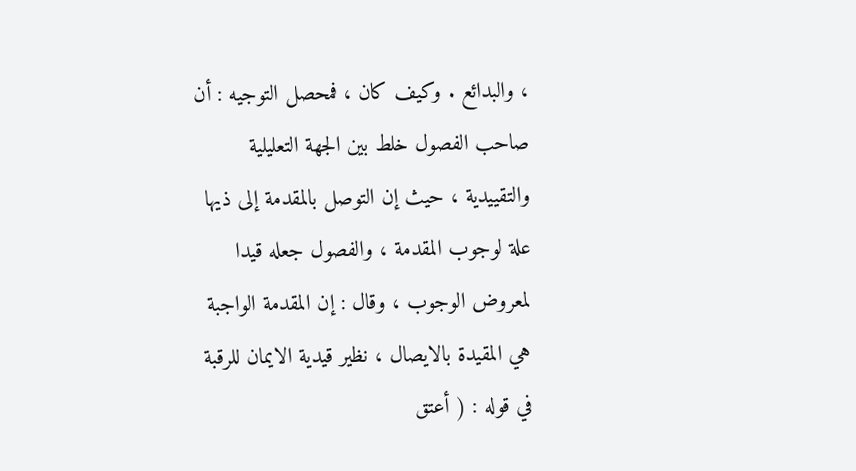، والبدائع . وكيف كان ، فمحصل التوجيه : أن صاحب الفصول خلط بين الجهة التعليلية والتقييدية ، حيث إن التوصل بالمقدمة إلى ذيها علة لوجوب المقدمة ، والفصول جعله قيدا لمعروض الوجوب ، وقال : إن المقدمة الواجبة هي المقيدة بالايصال ، نظير قيدية الايمان للرقبة في قوله : ( أعتق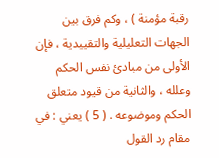رقبة مؤمنة ) ، وكم فرق بين الجهات التعليلية والتقييدية ، فإن الأولى من مبادئ نفس الحكم وعلله ، والثانية من قيود متعلق الحكم وموضوعه . ( 5 ) يعني : في مقام رد القول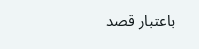باعتبار قصد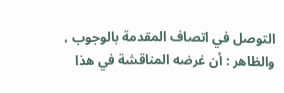التوصل في اتصاف المقدمة بالوجوب ، والظاهر : أن غرضه المناقشة في هذا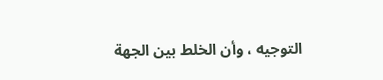التوجيه ، وأن الخلط بين الجهة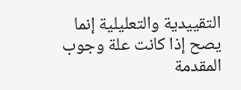التقييدية والتعليلية إنما يصح إذا كانت علة وجوب المقدمة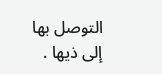التوصل بها إلى ذيها .